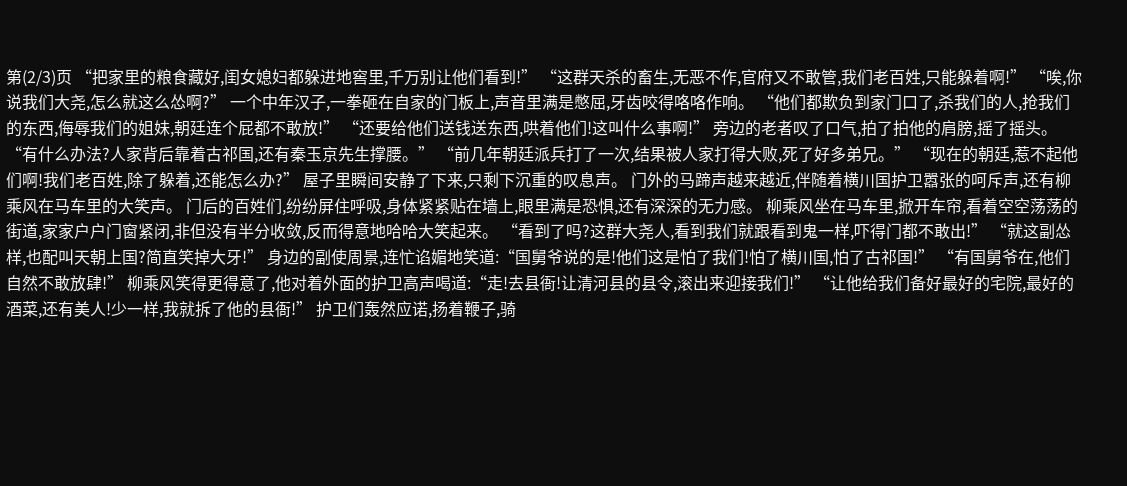第(2/3)页 “把家里的粮食藏好,闺女媳妇都躲进地窖里,千万别让他们看到!” “这群天杀的畜生,无恶不作,官府又不敢管,我们老百姓,只能躲着啊!” “唉,你说我们大尧,怎么就这么怂啊?” 一个中年汉子,一拳砸在自家的门板上,声音里满是憋屈,牙齿咬得咯咯作响。 “他们都欺负到家门口了,杀我们的人,抢我们的东西,侮辱我们的姐妹,朝廷连个屁都不敢放!” “还要给他们送钱送东西,哄着他们!这叫什么事啊!” 旁边的老者叹了口气,拍了拍他的肩膀,摇了摇头。 “有什么办法?人家背后靠着古祁国,还有秦玉京先生撑腰。” “前几年朝廷派兵打了一次,结果被人家打得大败,死了好多弟兄。” “现在的朝廷,惹不起他们啊!我们老百姓,除了躲着,还能怎么办?” 屋子里瞬间安静了下来,只剩下沉重的叹息声。 门外的马蹄声越来越近,伴随着横川国护卫嚣张的呵斥声,还有柳乘风在马车里的大笑声。 门后的百姓们,纷纷屏住呼吸,身体紧紧贴在墙上,眼里满是恐惧,还有深深的无力感。 柳乘风坐在马车里,掀开车帘,看着空空荡荡的街道,家家户户门窗紧闭,非但没有半分收敛,反而得意地哈哈大笑起来。 “看到了吗?这群大尧人,看到我们就跟看到鬼一样,吓得门都不敢出!” “就这副怂样,也配叫天朝上国?简直笑掉大牙!” 身边的副使周景,连忙谄媚地笑道:“国舅爷说的是!他们这是怕了我们!怕了横川国,怕了古祁国!” “有国舅爷在,他们自然不敢放肆!” 柳乘风笑得更得意了,他对着外面的护卫高声喝道:“走!去县衙!让清河县的县令,滚出来迎接我们!” “让他给我们备好最好的宅院,最好的酒菜,还有美人!少一样,我就拆了他的县衙!” 护卫们轰然应诺,扬着鞭子,骑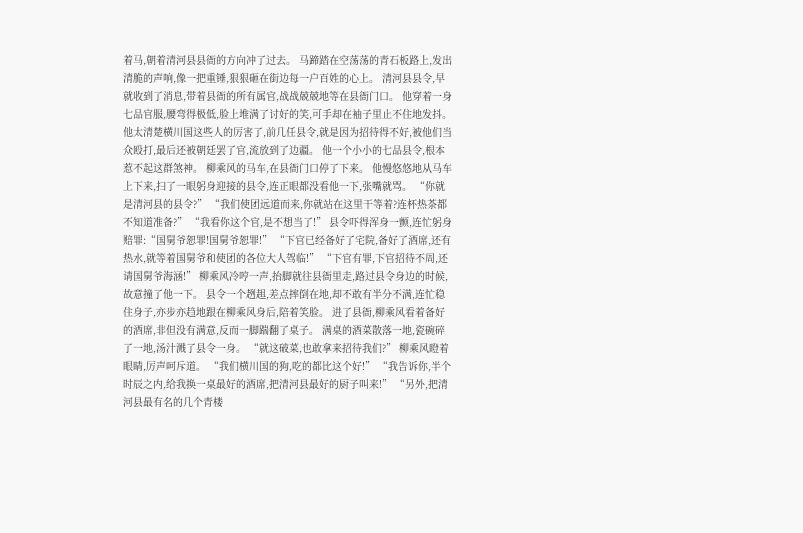着马,朝着清河县县衙的方向冲了过去。 马蹄踏在空荡荡的青石板路上,发出清脆的声响,像一把重锤,狠狠砸在街边每一户百姓的心上。 清河县县令,早就收到了消息,带着县衙的所有属官,战战兢兢地等在县衙门口。 他穿着一身七品官服,腰弯得极低,脸上堆满了讨好的笑,可手却在袖子里止不住地发抖。 他太清楚横川国这些人的厉害了,前几任县令,就是因为招待得不好,被他们当众殴打,最后还被朝廷罢了官,流放到了边疆。 他一个小小的七品县令,根本惹不起这群煞神。 柳乘风的马车,在县衙门口停了下来。 他慢悠悠地从马车上下来,扫了一眼躬身迎接的县令,连正眼都没看他一下,张嘴就骂。 “你就是清河县的县令?” “我们使团远道而来,你就站在这里干等着?连杯热茶都不知道准备?” “我看你这个官,是不想当了!” 县令吓得浑身一颤,连忙躬身赔罪:“国舅爷恕罪!国舅爷恕罪!” “下官已经备好了宅院,备好了酒席,还有热水,就等着国舅爷和使团的各位大人驾临!” “下官有罪,下官招待不周,还请国舅爷海涵!” 柳乘风冷哼一声,抬脚就往县衙里走,路过县令身边的时候,故意撞了他一下。 县令一个趔趄,差点摔倒在地,却不敢有半分不满,连忙稳住身子,亦步亦趋地跟在柳乘风身后,陪着笑脸。 进了县衙,柳乘风看着备好的酒席,非但没有满意,反而一脚踹翻了桌子。 满桌的酒菜散落一地,瓷碗碎了一地,汤汁溅了县令一身。 “就这破菜,也敢拿来招待我们?” 柳乘风瞪着眼睛,厉声呵斥道。 “我们横川国的狗,吃的都比这个好!” “我告诉你,半个时辰之内,给我换一桌最好的酒席,把清河县最好的厨子叫来!” “另外,把清河县最有名的几个青楼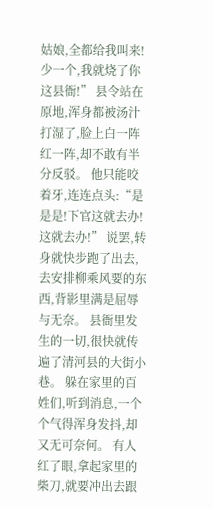姑娘,全都给我叫来!少一个,我就烧了你这县衙!” 县令站在原地,浑身都被汤汁打湿了,脸上白一阵红一阵,却不敢有半分反驳。 他只能咬着牙,连连点头:“是是是!下官这就去办!这就去办!” 说罢,转身就快步跑了出去,去安排柳乘风要的东西,背影里满是屈辱与无奈。 县衙里发生的一切,很快就传遍了清河县的大街小巷。 躲在家里的百姓们,听到消息,一个个气得浑身发抖,却又无可奈何。 有人红了眼,拿起家里的柴刀,就要冲出去跟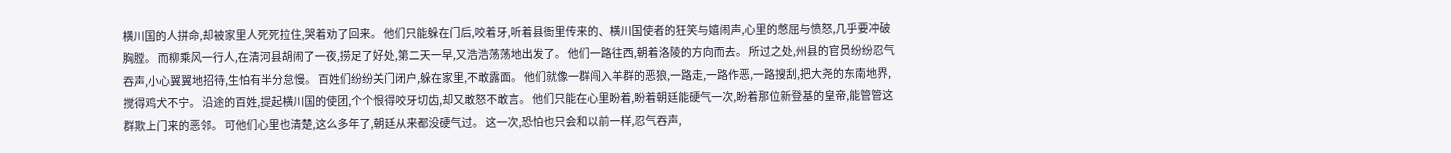横川国的人拼命,却被家里人死死拉住,哭着劝了回来。 他们只能躲在门后,咬着牙,听着县衙里传来的、横川国使者的狂笑与嬉闹声,心里的憋屈与愤怒,几乎要冲破胸膛。 而柳乘风一行人,在清河县胡闹了一夜,捞足了好处,第二天一早,又浩浩荡荡地出发了。 他们一路往西,朝着洛陵的方向而去。 所过之处,州县的官员纷纷忍气吞声,小心翼翼地招待,生怕有半分怠慢。 百姓们纷纷关门闭户,躲在家里,不敢露面。 他们就像一群闯入羊群的恶狼,一路走,一路作恶,一路搜刮,把大尧的东南地界,搅得鸡犬不宁。 沿途的百姓,提起横川国的使团,个个恨得咬牙切齿,却又敢怒不敢言。 他们只能在心里盼着,盼着朝廷能硬气一次,盼着那位新登基的皇帝,能管管这群欺上门来的恶邻。 可他们心里也清楚,这么多年了,朝廷从来都没硬气过。 这一次,恐怕也只会和以前一样,忍气吞声,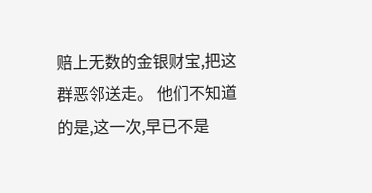赔上无数的金银财宝,把这群恶邻送走。 他们不知道的是,这一次,早已不是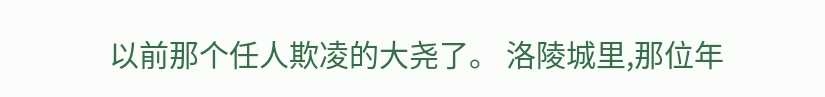以前那个任人欺凌的大尧了。 洛陵城里,那位年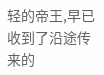轻的帝王,早已收到了沿途传来的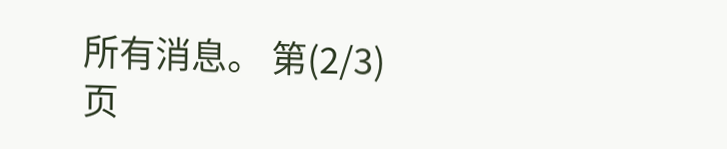所有消息。 第(2/3)页